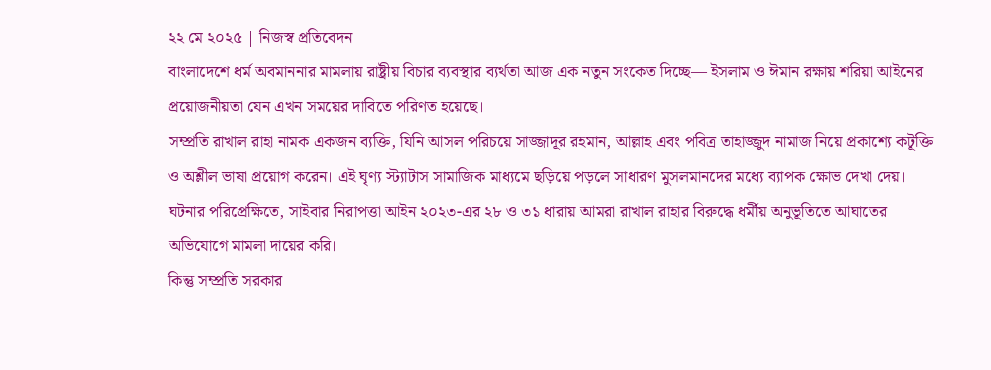২২ মে ২০২৫ | নিজস্ব প্রতিবেদন
বাংলাদেশে ধর্ম অবমাননার মামলায় রাষ্ট্রীয় বিচার ব্যবস্থার ব্যর্থতা আজ এক নতুন সংকেত দিচ্ছে— ইসলাম ও ঈমান রক্ষায় শরিয়া আইনের প্রয়োজনীয়তা যেন এখন সময়ের দাবিতে পরিণত হয়েছে।
সম্প্রতি রাখাল রাহা নামক একজন ব্যক্তি, যিনি আসল পরিচয়ে সাজ্জাদূর রহমান, আল্লাহ এবং পবিত্র তাহাজ্জুদ নামাজ নিয়ে প্রকাশ্যে কটূক্তি ও অশ্লীল ভাষা প্রয়োগ করেন। এই ঘৃণ্য স্ট্যাটাস সামাজিক মাধ্যমে ছড়িয়ে পড়লে সাধারণ মুসলমানদের মধ্যে ব্যাপক ক্ষোভ দেখা দেয়।
ঘটনার পরিপ্রেক্ষিতে, সাইবার নিরাপত্তা আইন ২০২৩-এর ২৮ ও ৩১ ধারায় আমরা রাখাল রাহার বিরুদ্ধে ধর্মীয় অনুভূতিতে আঘাতের অভিযোগে মামলা দায়ের করি।
কিন্তু সম্প্রতি সরকার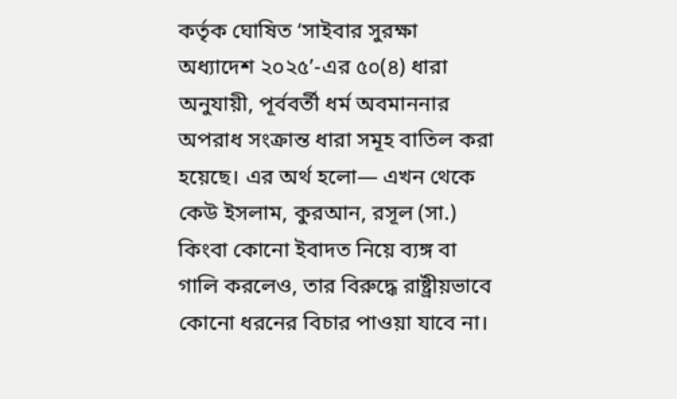কর্তৃক ঘোষিত ‘সাইবার সুরক্ষা অধ্যাদেশ ২০২৫’-এর ৫০(৪) ধারা অনুযায়ী, পূর্ববর্তী ধর্ম অবমাননার অপরাধ সংক্রান্ত ধারা সমূহ বাতিল করা হয়েছে। এর অর্থ হলো— এখন থেকে কেউ ইসলাম, কুরআন, রসূল (সা.) কিংবা কোনো ইবাদত নিয়ে ব্যঙ্গ বা গালি করলেও, তার বিরুদ্ধে রাষ্ট্রীয়ভাবে কোনো ধরনের বিচার পাওয়া যাবে না।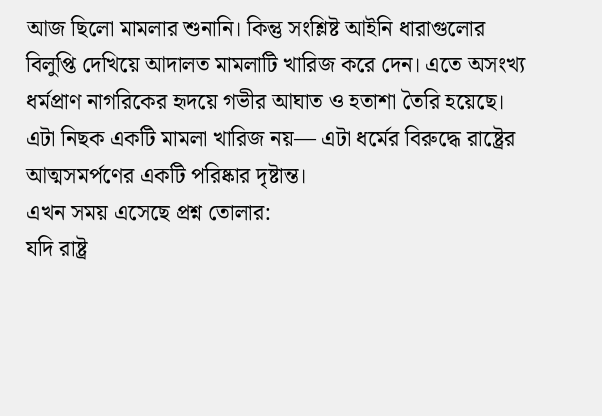আজ ছিলো মামলার শুনানি। কিন্তু সংশ্লিষ্ট আইনি ধারাগুলোর বিলুপ্তি দেখিয়ে আদালত মামলাটি খারিজ করে দেন। এতে অসংখ্য ধর্মপ্রাণ নাগরিকের হৃদয়ে গভীর আঘাত ও হতাশা তৈরি হয়েছে।
এটা নিছক একটি মামলা খারিজ নয়— এটা ধর্মের বিরুদ্ধে রাষ্ট্রের আত্মসমর্পণের একটি পরিষ্কার দৃষ্টান্ত।
এখন সময় এসেছে প্রশ্ন তোলার:
যদি রাষ্ট্র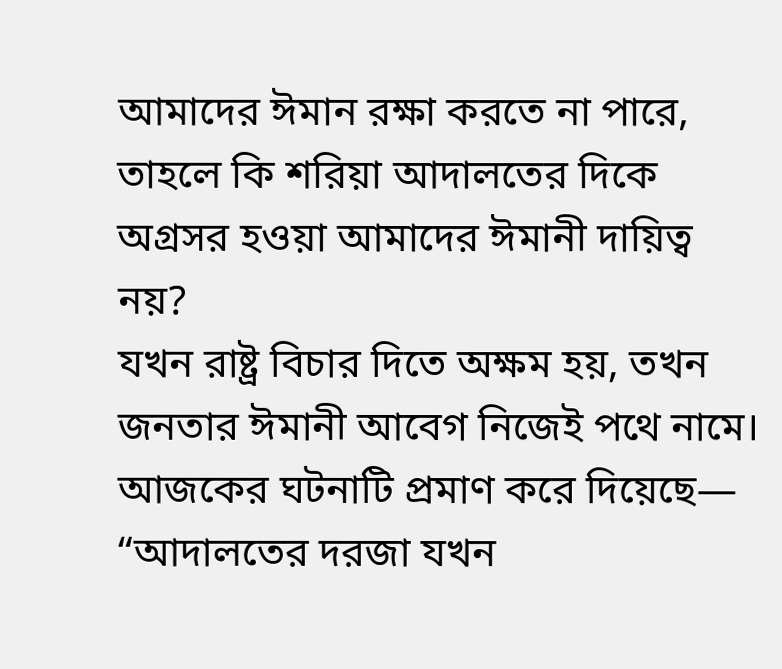আমাদের ঈমান রক্ষা করতে না পারে, তাহলে কি শরিয়া আদালতের দিকে অগ্রসর হওয়া আমাদের ঈমানী দায়িত্ব নয়?
যখন রাষ্ট্র বিচার দিতে অক্ষম হয়, তখন জনতার ঈমানী আবেগ নিজেই পথে নামে।
আজকের ঘটনাটি প্রমাণ করে দিয়েছে—
“আদালতের দরজা যখন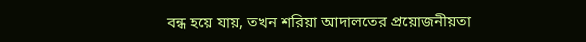বন্ধ হয়ে যায়, তখন শরিয়া আদালতের প্রয়োজনীয়তা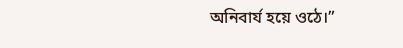অনিবার্য হয়ে ওঠে।”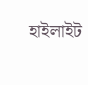হাইলাইট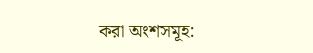করা অংশসমূহ: